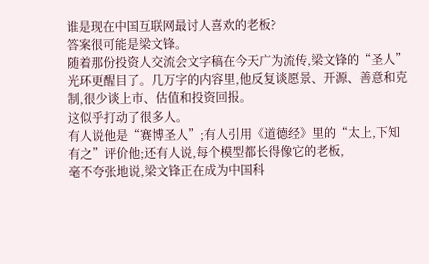谁是现在中国互联网最讨人喜欢的老板?
答案很可能是梁文锋。
随着那份投资人交流会文字稿在今天广为流传,梁文锋的“圣人”光环更醒目了。几万字的内容里,他反复谈愿景、开源、善意和克制,很少谈上市、估值和投资回报。
这似乎打动了很多人。
有人说他是“赛博圣人”;有人引用《道德经》里的“太上,下知有之”评价他;还有人说,每个模型都长得像它的老板,
毫不夸张地说,梁文锋正在成为中国科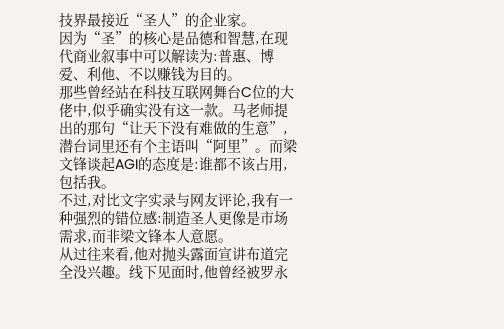技界最接近“圣人”的企业家。
因为“圣”的核心是品德和智慧,在现代商业叙事中可以解读为:普惠、博爱、利他、不以赚钱为目的。
那些曾经站在科技互联网舞台C位的大佬中,似乎确实没有这一款。马老师提出的那句“让天下没有难做的生意”,潜台词里还有个主语叫“阿里”。而梁文锋谈起AGI的态度是:谁都不该占用,包括我。
不过,对比文字实录与网友评论,我有一种强烈的错位感:制造圣人更像是市场需求,而非梁文锋本人意愿。
从过往来看,他对抛头露面宣讲布道完全没兴趣。线下见面时,他曾经被罗永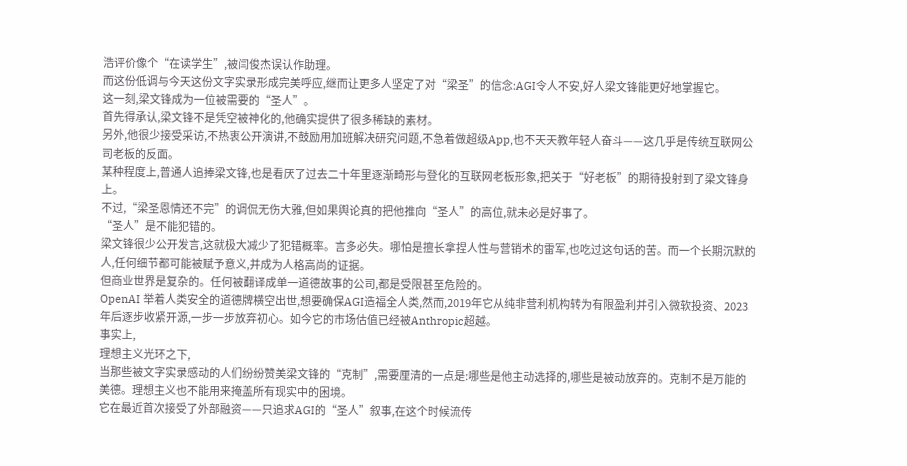浩评价像个“在读学生”,被闫俊杰误认作助理。
而这份低调与今天这份文字实录形成完美呼应,继而让更多人坚定了对“梁圣”的信念:AGI令人不安,好人梁文锋能更好地掌握它。
这一刻,梁文锋成为一位被需要的“圣人”。
首先得承认,梁文锋不是凭空被神化的,他确实提供了很多稀缺的素材。
另外,他很少接受采访,不热衷公开演讲,不鼓励用加班解决研究问题,不急着做超级App,也不天天教年轻人奋斗——这几乎是传统互联网公司老板的反面。
某种程度上,普通人追捧梁文锋,也是看厌了过去二十年里逐渐畸形与登化的互联网老板形象,把关于“好老板”的期待投射到了梁文锋身上。
不过,“梁圣恩情还不完”的调侃无伤大雅,但如果舆论真的把他推向“圣人”的高位,就未必是好事了。
“圣人”是不能犯错的。
梁文锋很少公开发言,这就极大减少了犯错概率。言多必失。哪怕是擅长拿捏人性与营销术的雷军,也吃过这句话的苦。而一个长期沉默的人,任何细节都可能被赋予意义,并成为人格高尚的证据。
但商业世界是复杂的。任何被翻译成单一道德故事的公司,都是受限甚至危险的。
OpenAI 举着人类安全的道德牌横空出世,想要确保AGI造福全人类,然而,2019年它从纯非营利机构转为有限盈利并引入微软投资、2023年后逐步收紧开源,一步一步放弃初心。如今它的市场估值已经被Anthropic超越。
事实上,
理想主义光环之下,
当那些被文字实录感动的人们纷纷赞美梁文锋的“克制”,需要厘清的一点是:哪些是他主动选择的,哪些是被动放弃的。克制不是万能的美德。理想主义也不能用来掩盖所有现实中的困境。
它在最近首次接受了外部融资——只追求AGI的“圣人”叙事,在这个时候流传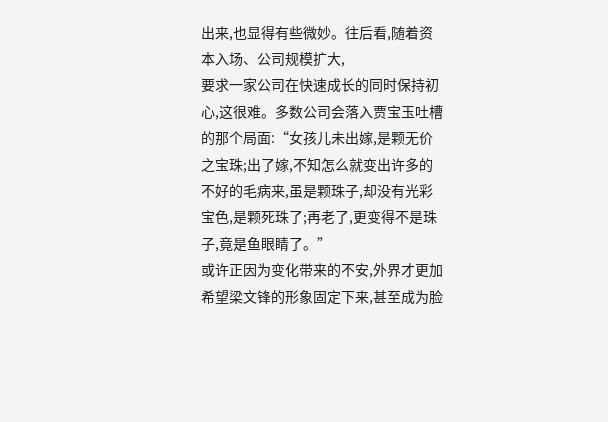出来,也显得有些微妙。往后看,随着资本入场、公司规模扩大,
要求一家公司在快速成长的同时保持初心,这很难。多数公司会落入贾宝玉吐槽的那个局面:“女孩儿未出嫁,是颗无价之宝珠;出了嫁,不知怎么就变出许多的不好的毛病来,虽是颗珠子,却没有光彩宝色,是颗死珠了;再老了,更变得不是珠子,竟是鱼眼睛了。”
或许正因为变化带来的不安,外界才更加希望梁文锋的形象固定下来,甚至成为脸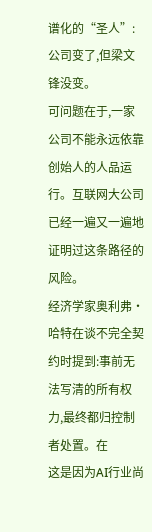谱化的“圣人”:公司变了,但梁文锋没变。
可问题在于,一家公司不能永远依靠创始人的人品运行。互联网大公司已经一遍又一遍地证明过这条路径的风险。
经济学家奥利弗·哈特在谈不完全契约时提到:事前无法写清的所有权力,最终都归控制者处置。在
这是因为AI行业尚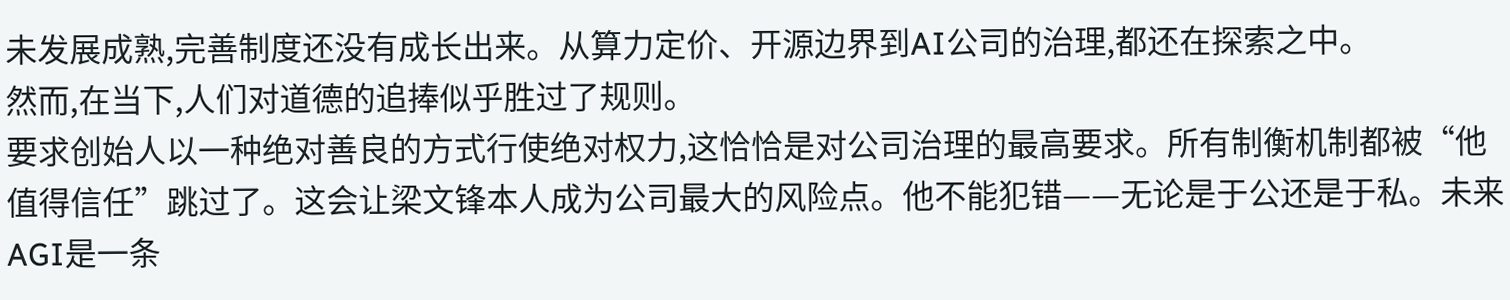未发展成熟,完善制度还没有成长出来。从算力定价、开源边界到AI公司的治理,都还在探索之中。
然而,在当下,人们对道德的追捧似乎胜过了规则。
要求创始人以一种绝对善良的方式行使绝对权力,这恰恰是对公司治理的最高要求。所有制衡机制都被“他值得信任”跳过了。这会让梁文锋本人成为公司最大的风险点。他不能犯错——无论是于公还是于私。未来
AGI是一条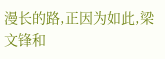漫长的路,正因为如此,梁文锋和